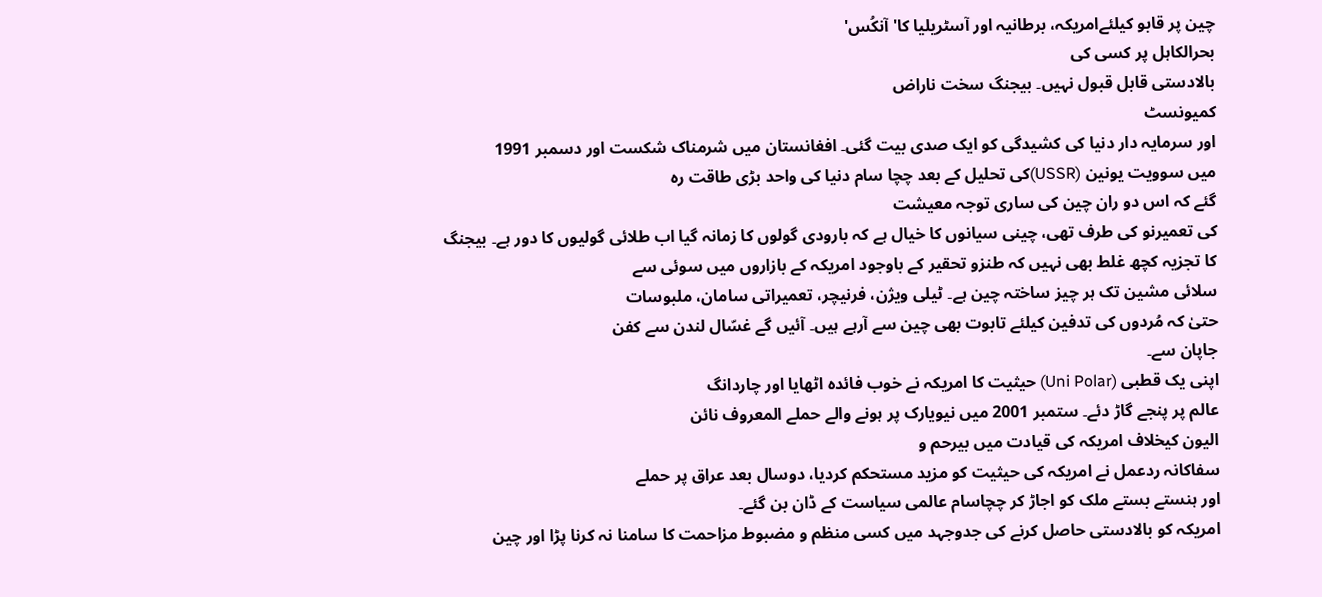چین پر قابو کیلئےامریکہ، برطانیہ اور آسٹریلیا کا' آنکُس'
بحرالکاہل پر کسی کی
بالادستی قابل قبول نہیں۔ بیجنگ سخت ناراض
کمیونسٹ
اور سرمایہ دار دنیا کی کشیدگی کو ایک صدی بیت گئی۔ افغانستان میں شرمناک شکست اور دسمبر 1991
میں سوویت یونین (USSR)کی تحلیل کے بعد چچا سام دنیا کی واحد بڑی طاقت رہ
گئے کہ اس دو ران چین کی ساری توجہ معیشت
کی تعمیرنو کی طرف تھی، چینی سیانوں کا خیال ہے کہ بارودی گولوں کا زمانہ گیا اب طلائی گولیوں کا دور ہے۔ بیجنگ
کا تجزیہ کچھ غلط بھی نہیں کہ طنزو تحقیر کے باوجود امریکہ کے بازاروں میں سوئی سے
سلائی مشین تک ہر چیز ساختہ چین ہے۔ ٹیلی ویژن، فرنیچر، تعمیراتی سامان، ملبوسات
حتیٰ کہ مُردوں کی تدفین کیلئے تابوت بھی چین سے آرہے ہیں۔ آئیں گے غسّال لندن سے کفن
جاپان سے۔
اپنی یک قطبی (Uni Polar) حیثیت کا امریکہ نے خوب فائدہ اٹھایا اور چاردانگ
عالم پر پنجے گاڑ دئے۔ ستمبر 2001 میں نیویارک پر ہونے والے حملے المعروف نائن
الیون کیخلاف امریکہ کی قیادت میں بیرحم و
سفاکانہ ردعمل نے امریکہ کی حیثیت کو مزید مستحکم کردیا، دوسال بعد عراق پر حملے
اور ہنستے بستے ملک کو اجاڑ کر چچاسام عالمی سیاست کے ڈان بن گئے۔
امریکہ کو بالادستی حاصل کرنے کی جدوجہد میں کسی منظم و مضبوط مزاحمت کا سامنا نہ کرنا پڑا اور چین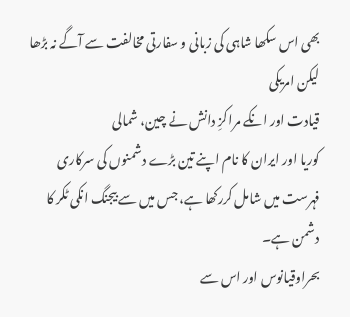بھی اس سکھا شاہی کی زبانی و سفارتی مخالفت سے آگے نہ بڑھا لیکن امریکی
قیادت اور انکے مراکزِ دانش نے چین، شمالی
کوریا اور ایران کا نام اپنے تین بڑے دشمنوں کی سرکاری فہرست میں شامل کررکھا ہے، جس میں سے بیجنگ انکی ٹکر کا دشمن ہے۔
بحراوقیانوس اور اس سے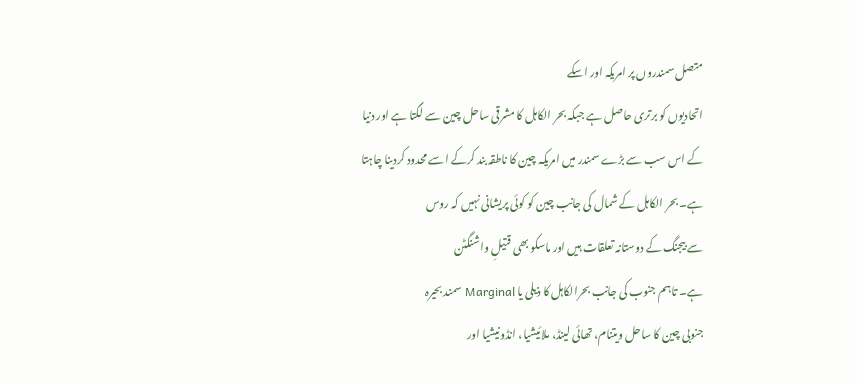متصل سمندروں پر امریکہ اور اسکے
اتحادیوں کو برتری حاصل ہے جبکہ بحر الکاہل کا مشرقی ساحل چین سے لگتا ہے اور دنیا
کے اس سب سے بڑے سمندر میں امریکہ چین کا ناطقہ بند کرکے اسے محدود کردینا چاہتا
ہے۔ بحر الکاہل کے شمال کی جانب چین کو کوئی پریشانی نہیں کہ روس
سے بیجنگ کے دوستانہ تعلقات ہیں اور ماسکو بھی قتیلِ واشنگٹن
ہے۔ تاہم جنوب کی جانب بحرالکاہل کا ذیلی یا Marginal سمند بحیرہ
جنوبی چین کا ساحل ویتنام، تھائی لینڈ، ملائیشیا، انڈونیشیا اور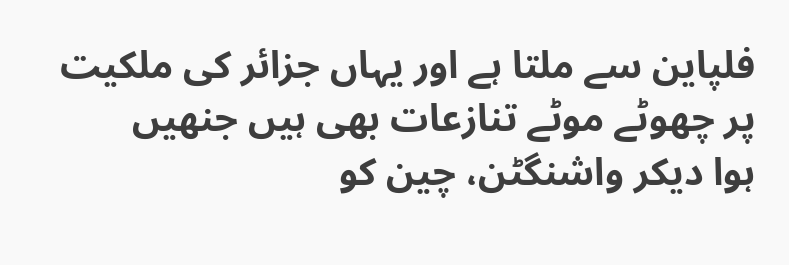فلپاین سے ملتا ہے اور یہاں جزائر کی ملکیت پر چھوٹے موٹے تنازعات بھی ہیں جنھیں
ہوا دیکر واشنگٹن، چین کو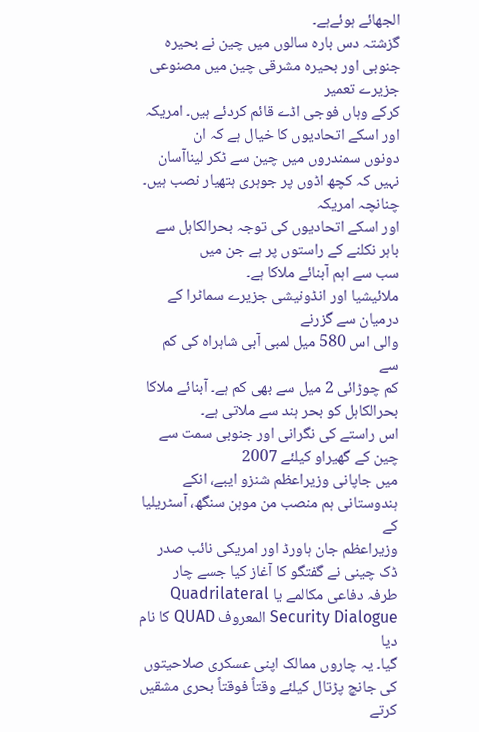الجھائے ہوئےہے۔
گزشتہ دس بارہ سالوں میں چین نے بحیرہ جنوبی اور بحیرہ مشرقی چین میں مصنوعی جزیرے تعمیر
کرکے وہاں فوجی اڈے قائم کردئے ہیں۔ امریکہ اور اسکے اتحادیوں کا خیال ہے کہ ان
دونوں سمندروں میں چین سے ٹکر لیناآسان نہیں کہ کچھ اڈوں پر جوہری ہتھیار نصب ہیں۔ چنانچہ امریکہ
اور اسکے اتحادیوں کی توجہ بحرالکاہل سے باہر نکلنے کے راستوں پر ہے جن میں
سب سے اہم آبنائے ملاکا ہے۔
ملائیشیا اور انڈونیشی جزیرے سماٹرا کے درمیان سے گزرنے
والی اس 580 میل لمبی آبی شاہراہ کی کم سے
کم چوڑائی 2 میل سے بھی کم ہے۔ آبنائے ملاکا بحرالکاہل کو بحر ہند سے ملاتی ہے۔
اس راستے کی نگرانی اور جنوبی سمت سے چین کے گھیراو کیلئے 2007
میں جاپانی وزیراعظم شنزو ایبے، انکے ہندوستانی ہم منصب من موہن سنگھ، آسٹریلیا کے
وزیراعظم جان ہاورڈ اور امریکی نائب صدر ڈک چینی نے گفتگو کا آغاز کیا جسے چار
طرفہ دفاعی مکالمے یا Quadrilateral Security Dialogue المعروف QUAD کا نام دیا
گیا۔ یہ چاروں ممالک اپنی عسکری صلاحیتوں کی جانچ پڑتال کیلئے وقتاً فوقتاً بحری مشقیں کرتے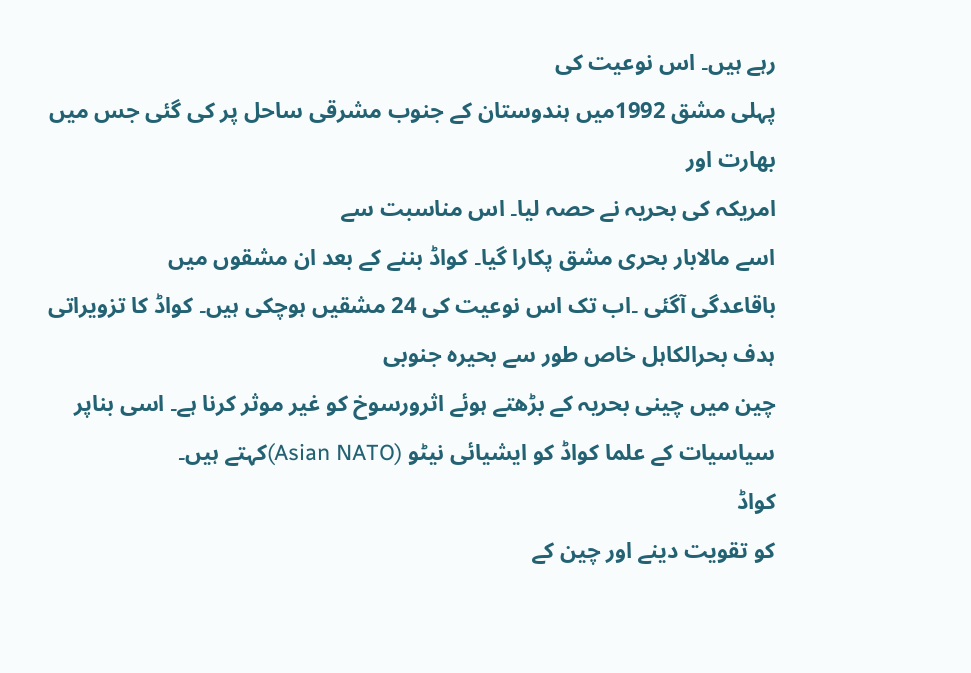رہے ہیں۔ اس نوعیت کی
پہلی مشق 1992میں ہندوستان کے جنوب مشرقی ساحل پر کی گئی جس میں بھارت اور
امریکہ کی بحریہ نے حصہ لیا۔ اس مناسبت سے
اسے مالابار بحری مشق پکارا گیا۔ کواڈ بننے کے بعد ان مشقوں میں
باقاعدگی آگئی ۔اب تک اس نوعیت کی 24 مشقیں ہوچکی ہیں۔ کواڈ کا تزویراتی
ہدف بحرالکاہل خاص طور سے بحیرہ جنوبی
چین میں چینی بحریہ کے بڑھتے ہوئے اثرورسوخ کو غیر موثر کرنا ہے۔ اسی بناپر سیاسیات کے علما کواڈ کو ایشیائی نیٹو (Asian NATO)کہتے ہیں۔
کواڈ
کو تقویت دینے اور چین کے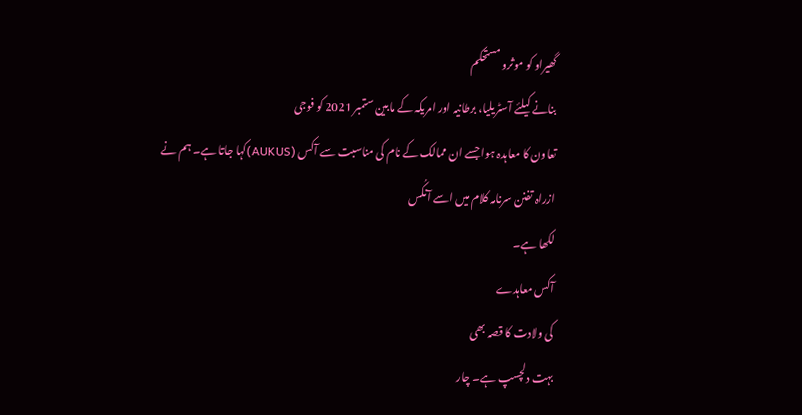گھیراو کو موثرو مستحکم
بنانے کیلئے آسٹریلیا، برطانیہ اور امریکہ کے مابین ستمبر 2021 کو فوجی
تعاون کا معاہدہ ہوا جسے ان ممالک کے نام کی مناسبت سے آکس (AUKUS)کہا جاتا ہے۔ ہم نے ازراہ تفنن سرنامہ کلام میں اسے آنکُس
لکھا ہے۔
آکس معاہدے
کی ولادت کا قصہ بھی
بہت دلچسپ ہے۔ چار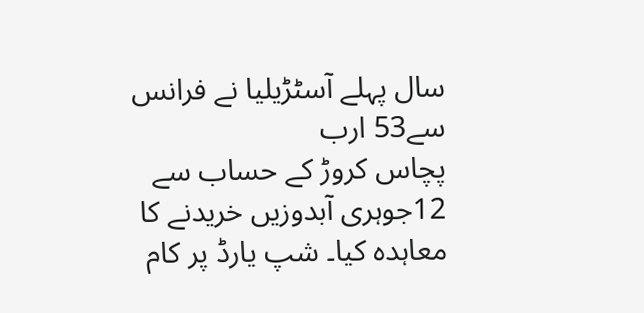سال پہلے آسٹڑیلیا نے فرانس سے53 ارب
پچاس کروڑ کے حساب سے 12جوہری آبدوزیں خریدنے کا معاہدہ کیا۔ شپ یارڈ پر کام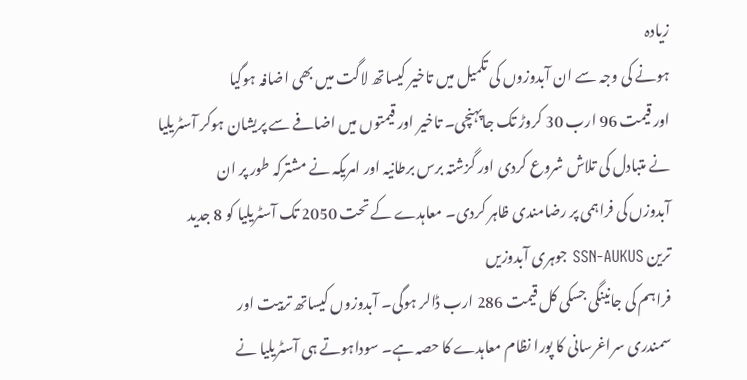زیادہ
ہونے کی وجہ سے ان آبدوزوں کی تکمیل میں تاخیر کیساتھ لاگت میں بھی اضافہ ہوگیا
اور قیمت 96 ارب 30 کروڑ تک جاپہنچی۔ تاخیر اور قیمتوں میں اضافے سے پریشان ہوکر آسٹریلیا
نے متبادل کی تلاش شروع کردی اور گزشتہ برس برطانیہ اور امریکہ نے مشترکہ طور پر ان
آبدوزں کی فراہمی پر رضامندی ظاہر کردی۔ معاہدے کے تحت 2050 تک آسٹریلیا کو 8 جدید
ترین SSN-AUKUS جوہری آبدوزیں
فراہم کی جانینگی جسکی کل قیمت 286 ارب ڈالر ہوگی۔ آبدوزوں کیساتھ تربیت اور
سمندری سراغرسانی کا پورا نظام معاہدے کا حصہ ہے۔ سوداہوتے ہی آسٹریلیا نے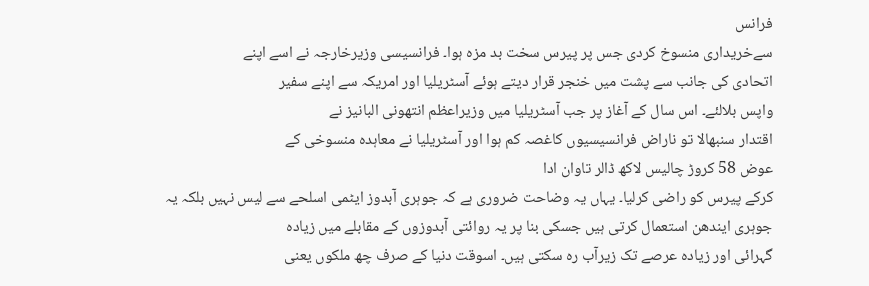فرانس
سےخریداری منسوخ کردی جس پر پیرس سخت بد مزہ ہوا۔ فرانسیسی وزیرخارجہ نے اسے اپنے
اتحادی کی جانب سے پشت میں خنجر قرار دیتے ہوئے آسٹریلیا اور امریکہ سے اپنے سفیر
واپس بلالئے۔ اس سال کے آغاز پر جب آسٹریلیا میں وزیراعظم انتھونی البانیز نے
اقتدار سنبھالا تو ناراض فرانسیسیوں کاغصہ کم ہوا اور آسٹریلیا نے معاہدہ منسوخی کے
عوض 58 کروڑ چالیس لاکھ ڈالر تاوان ادا
کرکے پیرس کو راضی کرلیا۔ یہاں یہ وضاحت ضروری ہے کہ جوہری آبدوز ایٹمی اسلحے سے لیس نہیں بلکہ یہ
جوہری ایندھن استعمال کرتی ہیں جسکی بنا پر یہ روائتی آبدوزوں کے مقابلے میں زیادہ
گہرائی اور زیادہ عرصے تک زیرآب رہ سکتی ہیں۔ اسوقت دنیا کے صرف چھ ملکوں یعنی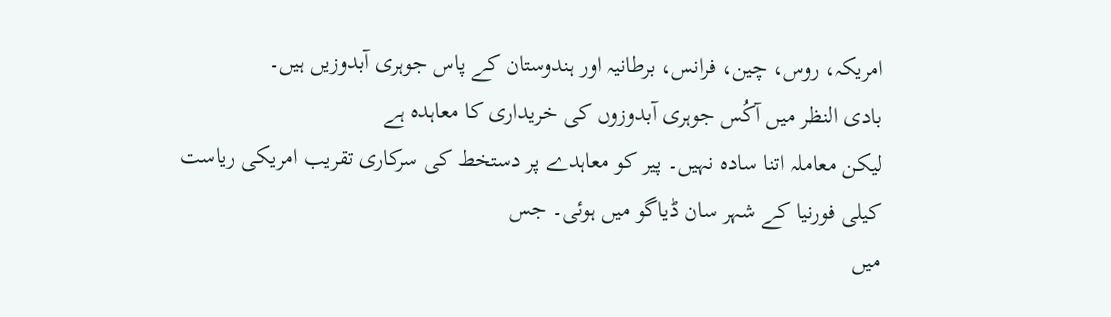امریکہ، روس، چین، فرانس، برطانیہ اور ہندوستان کے پاس جوہری آبدوزیں ہیں۔
بادی النظر میں آکُس جوہری آبدوزوں کی خریداری کا معاہدہ ہے
لیکن معاملہ اتنا سادہ نہیں۔ پیر کو معاہدے پر دستخط کی سرکاری تقریب امریکی ریاست کیلی فورنیا کے شہر سان ڈیاگو میں ہوئی۔ جس
میں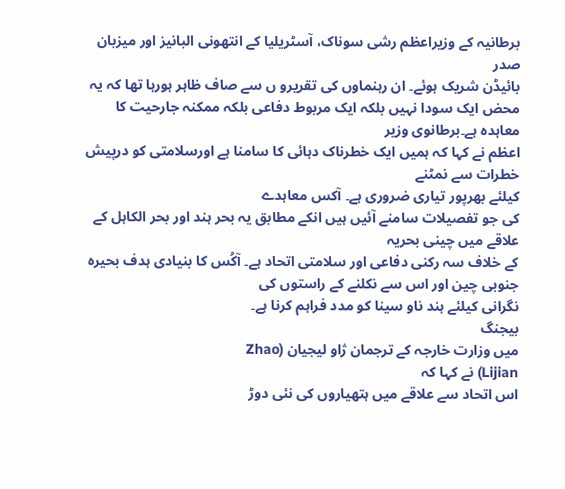برطانیہ کے وزیراعظم رشی سوناک، آسٹریلیا کے انتھونی البانیز اور میزبان صدر
بائیڈن شریک ہوئے۔ ان رہنماوں کی تقریرو ں سے صاف ظاہر ہورہا تھا کہ یہ محض ایک سودا نہیں بلکہ ایک مربوط دفاعی بلکہ ممکنہ جارحیت کا
معاہدہ ہے۔برطانوی وزیر
اعظم نے کہا کہ ہمیں ایک خطرناک دہائی کا سامنا ہے اورسلامتی کو درپیش خطرات سے نمٹنے
کیلئے بھرپور تیاری ضروری ہے۔ آکس معاہدے
کی جو تفصیلات سامنے آئیں ہیں انکے مطابق یہ بحر ہند اور بحر الکاہل کے علاقے میں چینی بحریہ
کے خلاف سہ رکنی دفاعی اور سلامتی اتحاد ہے۔ آکُس کا بنیادی ہدف بحیرہ جنوبی چین اور اس سے نکلنے کے راستوں کی
نگرانی کیلئے ہند ناو سینا کو مدد فراہم کرنا ہے۔
بیجنگ
میں وزارت خارجہ کے ترجمان ژاو لیجیان (Zhao
Lijian) نے کہا کہ
اس اتحاد سے علاقے میں ہتھیاروں کی نئی دوڑ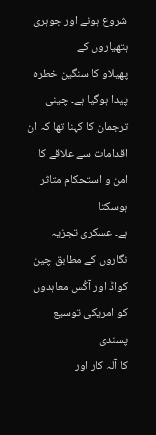شروع ہونے اور جوہری ہتھیاروں کے
پھیلاو کا سنگین خطرہ پیدا ہوگیا ہے۔ چینی ترجمان کا کہنا تھا کہ ان اقدامات سے علاقے کا امن و استحکام متاثر ہوسکتا
ہے۔ عسکری تجزیہ نگاروں کے مطابق چین کواڈ اور آکُس معاہدوں کو امریکی توسیع پسندی
کا آلہ کار اور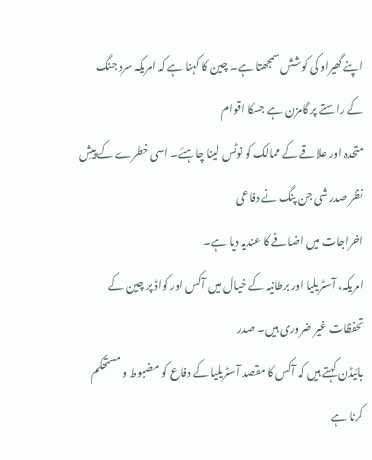اپنے گھیراو کی کوشش سمجھتا ہے۔ چین کا کہنا ہے کہ امریکہ سرد جنگ کے راستے پر گامزن ہے جسکا اقوام
متحدہ اور علاقے کے ممالک کو نوٹس لینا چاہئے۔ اسی خطرے کے پیشِ نظر صدر شی جن پنگ نے دفاعی
اخراجات میں اضافے کا عندیہ دیا ہے۔
امریکہ، آسٹریلیا اور برطانیہ کے خیال میں آکس اور کواڈ پر چین کے تحفظات غیر ضروری ہیں۔ صدر
بائیڈن کہتے ہیں کہ آکس کا مقصد آسٹریلیا کے دفاع کو مضبوط و مستحکم کرنا ہے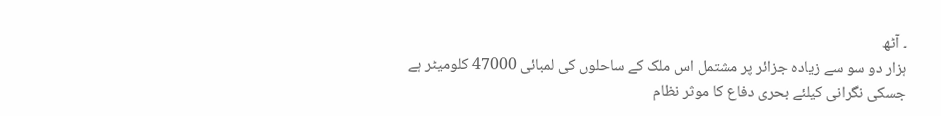۔ آٹھ
ہزار دو سو سے زیادہ جزائر پر مشتمل اس ملک کے ساحلوں کی لمبائی 47000 کلومیٹر ہے
جسکی نگرانی کیلئے بحری دفاع کا موثر نظام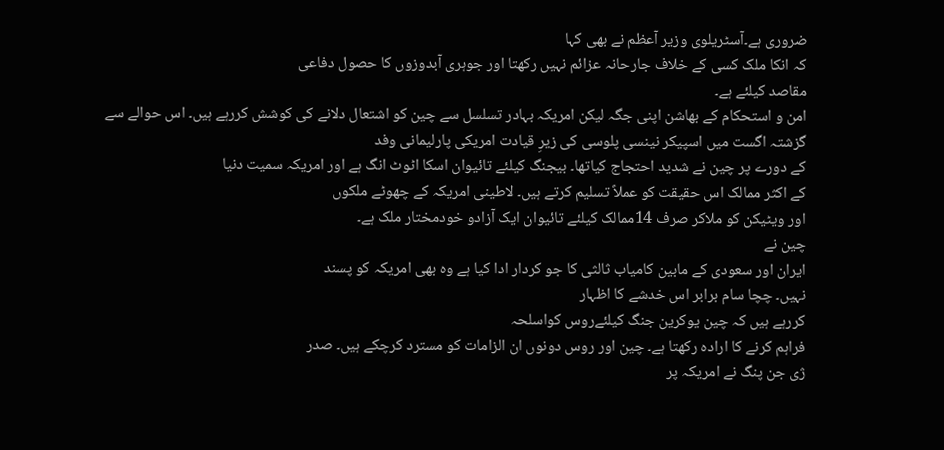ضروری ہے۔آسٹریلوی وزیر آعظم نے بھی کہا
کہ انکا ملک کسی کے خلاف جارحانہ عزائم نہیں رکھتا اور جوہری آبدوزوں کا حصول دفاعی
مقاصد کیلئے ہے۔
امن و استحکام کے بھاشن اپنی جگہ لیکن امریکہ بہادر تسلسل سے چین کو اشتعال دلانے کی کوشش کررہے ہیں۔ اس حوالے سے
گزشتہ اگست میں اسپیکر نینسی پلوسی کی زیرِ قیادت امریکی پارلیمانی وفد
کے دورے پر چین نے شدید احتجاج کیاتھا۔ بیجنگ کیلئے تائیوان اسکا اٹوٹ انگ ہے اور امریکہ سمیت دنیا
کے اکثر ممالک اس حقیقت کو عملاً تسلیم کرتے ہیں۔ لاطینی امریکہ کے چھوٹے ملکوں
اور ویٹیکن کو ملاکر صرف 14ممالک کیلئے تائیوان ایک آزادو خودمختار ملک ہے۔
چین نے
ایران اور سعودی کے مابین کامیاب ثالثی کا جو کردار ادا کیا ہے وہ بھی امریکہ کو پسند
نہیں۔ چچا سام برابر اس خدشے کا اظہار
کررہے ہیں کہ چین یوکرین جنگ کیلئےروس کواسلحہ
فراہم کرنے کا ارادہ رکھتا ہے۔ چین اور روس دونوں ان الزامات کو مسترد کرچکے ہیں۔ صدر
ژی جن پنگ نے امریکہ پر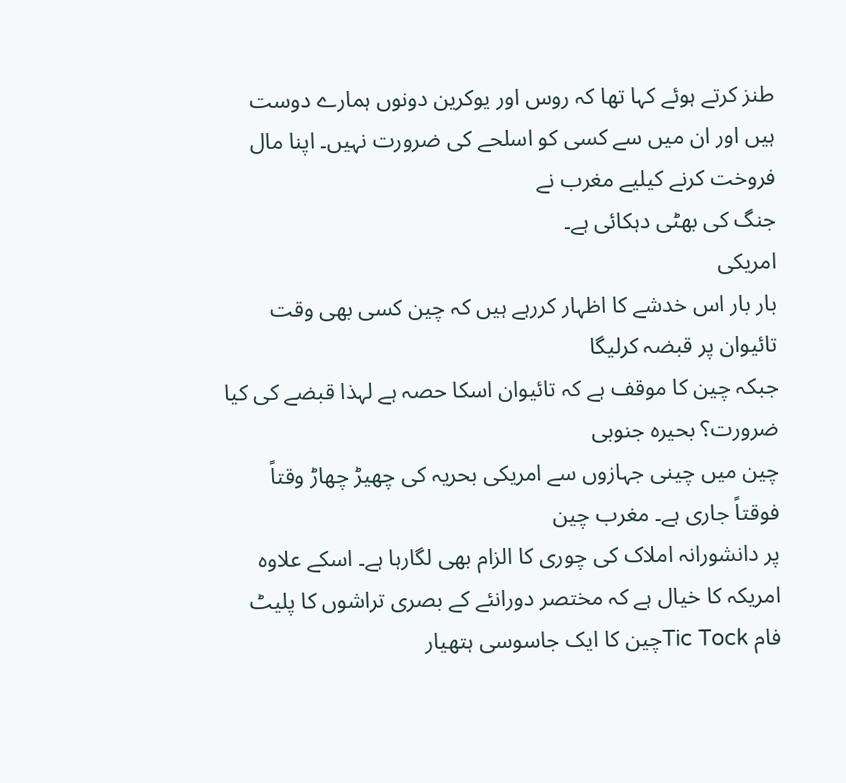طنز کرتے ہوئے کہا تھا کہ روس اور یوکرین دونوں ہمارے دوست
ہیں اور ان میں سے کسی کو اسلحے کی ضرورت نہیں۔ اپنا مال فروخت کرنے کیلیے مغرب نے
جنگ کی بھٹی دہکائی ہے۔
امریکی
بار بار اس خدشے کا اظہار کررہے ہیں کہ چین کسی بھی وقت تائیوان پر قبضہ کرلیگا
جبکہ چین کا موقف ہے کہ تائیوان اسکا حصہ ہے لہذا قبضے کی کیا ضرورت؟ بحیرہ جنوبی
چین میں چینی جہازوں سے امریکی بحریہ کی چھیڑ چھاڑ وقتاً فوقتاً جاری ہے۔ مغرب چین
پر دانشورانہ املاک کی چوری کا الزام بھی لگارہا ہے۔ اسکے علاوہ امریکہ کا خیال ہے کہ مختصر دورانئے کے بصری تراشوں کا پلیٹ فام Tic Tockچین کا ایک جاسوسی ہتھیار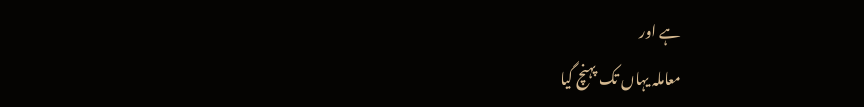ہے اور
معاملہ یہاں تک پہنچ گیا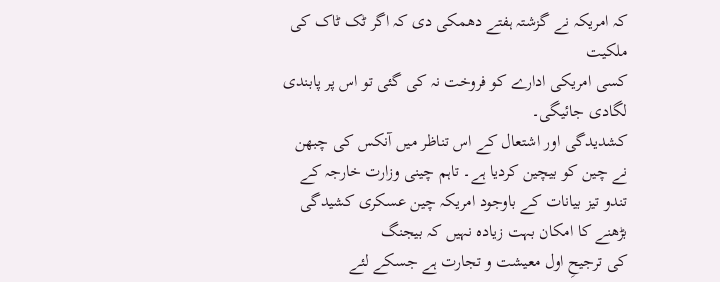کہ امریکہ نے گزشتہ ہفتے دھمکی دی کہ اگر ٹک ٹاک کی ملکیت
کسی امریکی ادارے کو فروخت نہ کی گئی تو اس پر پابندی لگادی جائیگی۔
کشدیدگی اور اشتعال کے اس تناظر میں آنکس کی چبھن نے چین کو بیچین کردیا ہے۔ تاہم چینی وزارت خارجہ کے تندو تیز بیانات کے باوجود امریکہ چین عسکری کشیدگی بڑھنے کا امکان بہت زیادہ نہیں کہ بیجنگ
کی ترجیحِ اول معیشت و تجارت ہے جسکے لئے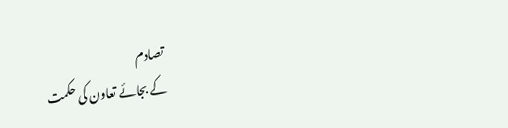تصادم
کے بجائے تعاون کی حکمت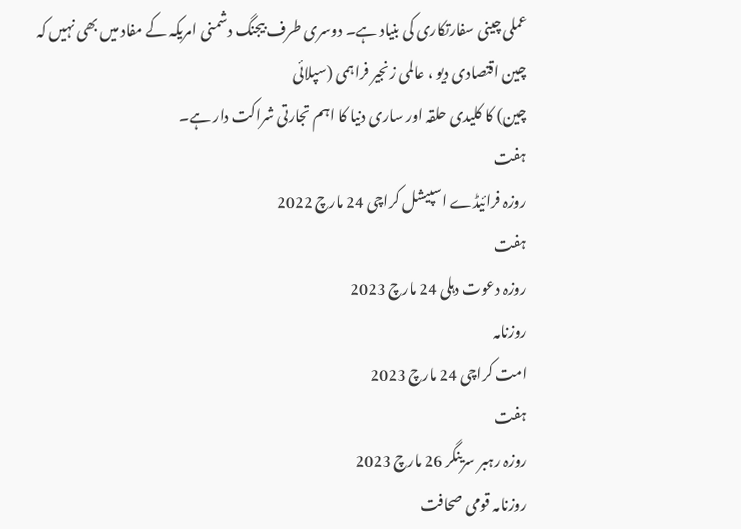عملی چینی سفارتکاری کی بنیاد ہے۔ دوسری طرف بیجنگ دشمنی امریکہ کے مفاد میں بھی نہیں کہ چین اقتصادی دیو ، عالمی زنجیر فراہمی (سپلائی
چین) کا کلیدی حلقہ اور ساری دنیا کا اہم تجارتی شراکت دار ہے۔
ہفت
روزہ فرائیڈے اسپیشل کراچی 24 مارچ 2022
ہفت
روزہ دعوت دہلی 24 مارچ 2023
روزنامہ
امت کراچی 24 مارچ 2023
ہفت
روزہ رہبر سرینگر 26 مارچ 2023
روزنامہ قومی صحافت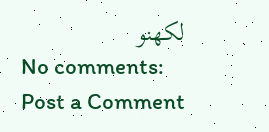لکھنو
No comments:
Post a Comment